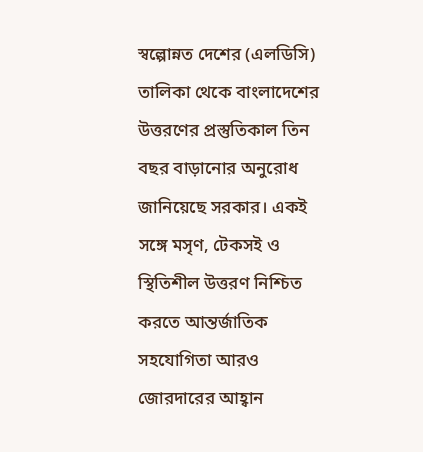স্বল্পোন্নত দেশের (এলডিসি) তালিকা থেকে বাংলাদেশের উত্তরণের প্রস্তুতিকাল তিন বছর বাড়ানোর অনুরোধ জানিয়েছে সরকার। একই সঙ্গে মসৃণ, টেকসই ও স্থিতিশীল উত্তরণ নিশ্চিত করতে আন্তর্জাতিক সহযোগিতা আরও জোরদারের আহ্বান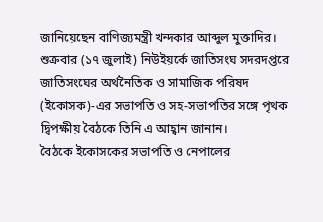জানিয়েছেন বাণিজ্যমন্ত্রী খন্দকার আব্দুল মুক্তাদির।
শুক্রবার (১৭ জুলাই) নিউইয়র্কে জাতিসংঘ সদরদপ্তরে জাতিসংঘের অর্থনৈতিক ও সামাজিক পরিষদ (ইকোসক)-এর সভাপতি ও সহ-সভাপতির সঙ্গে পৃথক দ্বিপক্ষীয় বৈঠকে তিনি এ আহ্বান জানান।
বৈঠকে ইকোসকের সভাপতি ও নেপালের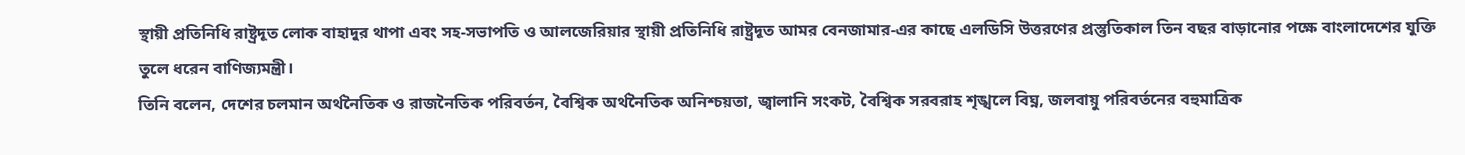স্থায়ী প্রতিনিধি রাষ্ট্রদূত লোক বাহাদুর থাপা এবং সহ-সভাপতি ও আলজেরিয়ার স্থায়ী প্রতিনিধি রাষ্ট্রদূত আমর বেনজামার-এর কাছে এলডিসি উত্তরণের প্রস্তুতিকাল তিন বছর বাড়ানোর পক্ষে বাংলাদেশের যুক্তি তুলে ধরেন বাণিজ্যমন্ত্রী।
তিনি বলেন, দেশের চলমান অর্থনৈতিক ও রাজনৈতিক পরিবর্তন, বৈশ্বিক অর্থনৈতিক অনিশ্চয়তা, জ্বালানি সংকট, বৈশ্বিক সরবরাহ শৃঙ্খলে বিঘ্ন, জলবায়ু পরিবর্তনের বহুমাত্রিক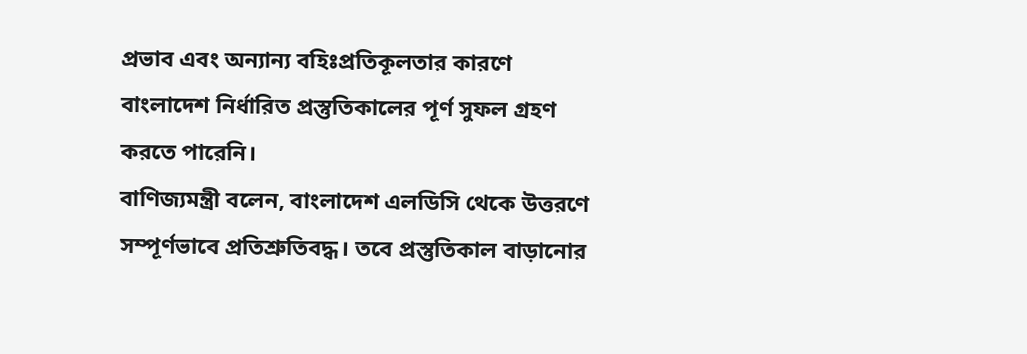প্রভাব এবং অন্যান্য বহিঃপ্রতিকূলতার কারণে বাংলাদেশ নির্ধারিত প্রস্তুতিকালের পূর্ণ সুফল গ্রহণ করতে পারেনি।
বাণিজ্যমন্ত্রী বলেন, বাংলাদেশ এলডিসি থেকে উত্তরণে সম্পূর্ণভাবে প্রতিশ্রুতিবদ্ধ। তবে প্রস্তুতিকাল বাড়ানোর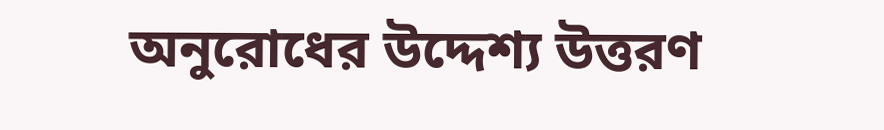অনুরোধের উদ্দেশ্য উত্তরণ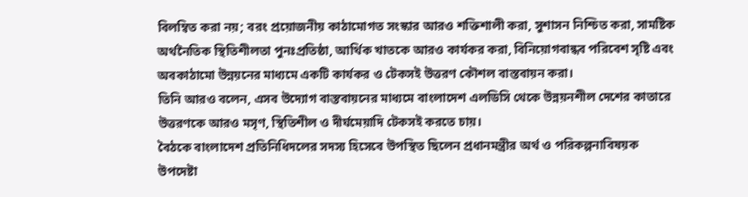বিলম্বিত করা নয়; বরং প্রয়োজনীয় কাঠামোগত সংস্কার আরও শক্তিশালী করা, সুশাসন নিশ্চিত করা, সামষ্টিক অর্থনৈতিক স্থিতিশীলতা পুনঃপ্রতিষ্ঠা, আর্থিক খাতকে আরও কার্যকর করা, বিনিয়োগবান্ধব পরিবেশ সৃষ্টি এবং অবকাঠামো উন্নয়নের মাধ্যমে একটি কার্যকর ও টেকসই উত্তরণ কৌশল বাস্তবায়ন করা।
তিনি আরও বলেন, এসব উদ্যোগ বাস্তবায়নের মাধ্যমে বাংলাদেশ এলডিসি থেকে উন্নয়নশীল দেশের কাতারে উত্তরণকে আরও মসৃণ, স্থিতিশীল ও দীর্ঘমেয়াদি টেকসই করতে চায়।
বৈঠকে বাংলাদেশ প্রতিনিধিদলের সদস্য হিসেবে উপস্থিত ছিলেন প্রধানমন্ত্রীর অর্থ ও পরিকল্পনাবিষয়ক উপদেষ্টা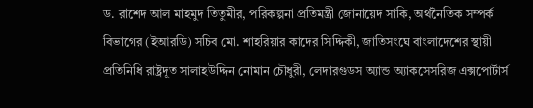ড. রাশেদ আল মাহমুদ তিতুমীর, পরিকল্পনা প্রতিমন্ত্রী জোনায়েদ সাকি, অর্থনৈতিক সম্পর্ক বিভাগের (ইআরডি) সচিব মো. শাহরিয়ার কাদের সিদ্দিকী, জাতিসংঘে বাংলাদেশের স্থায়ী প্রতিনিধি রাষ্ট্রদূত সালাহউদ্দিন নোমান চৌধুরী, লেদারগুডস অ্যান্ড অ্যাকসেসরিজ এক্সপোর্টার্স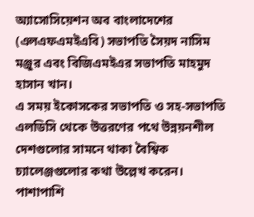অ্যাসোসিয়েশন অব বাংলাদেশের (এলএফএমইএবি) সভাপতি সৈয়দ নাসিম মঞ্জুর এবং বিজিএমইএর সভাপতি মাহমুদ হাসান খান।
এ সময় ইকোসকের সভাপতি ও সহ-সভাপতি এলডিসি থেকে উত্তরণের পথে উন্নয়নশীল দেশগুলোর সামনে থাকা বৈশ্বিক চ্যালেঞ্জগুলোর কথা উল্লেখ করেন। পাশাপাশি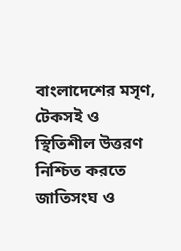বাংলাদেশের মসৃণ, টেকসই ও স্থিতিশীল উত্তরণ নিশ্চিত করতে জাতিসংঘ ও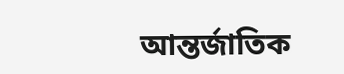আন্তর্জাতিক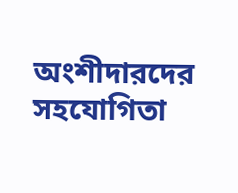অংশীদারদের সহযোগিতা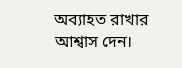অব্যাহত রাখার আশ্বাস দেন।